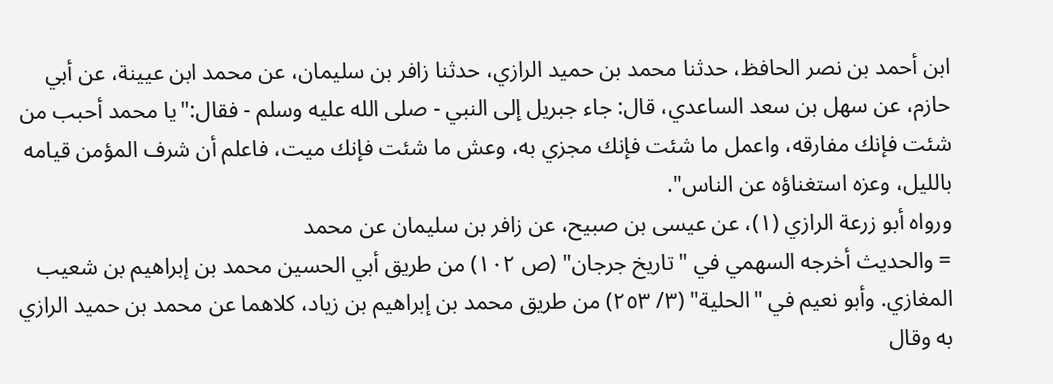ابن أحمد بن نصر الحافظ، حدثنا محمد بن حميد الرازي، حدثنا زافر بن سليمان، عن محمد ابن عيينة، عن أبي حازم، عن سهل بن سعد الساعدي، قال: جاء جبريل إلى النبي - صلى الله عليه وسلم - فقال:"يا محمد أحبب من شئت فإنك مفارقه، واعمل ما شئت فإنك مجزي به، وعش ما شئت فإنك ميت، فاعلم أن شرف المؤمن قيامه بالليل، وعزه استغناؤه عن الناس".
ورواه أبو زرعة الرازي (١)، عن عيسى بن صبيح، عن زافر بن سليمان عن محمد
= والحديث أخرجه السهمي في "تاريخ جرجان" (ص ١٠٢) من طريق أبي الحسين محمد بن إبراهيم بن شعيب المغازي. وأبو نعيم في "الحلية" (٣/ ٢٥٣) من طريق محمد بن إبراهيم بن زياد، كلاهما عن محمد بن حميد الرازي به وقال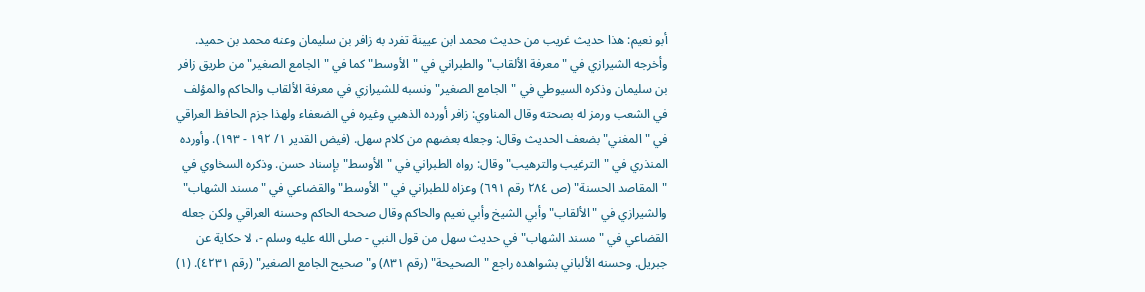أبو نعيم: هذا حديث غريب من حديث محمد ابن عيينة تفرد به زافر بن سليمان وعنه محمد بن حميد. وأخرجه الشيرازي في "معرفة الألقاب" والطبراني في "الأوسط" كما في "الجامع الصغير" من طريق زافر بن سليمان وذكره السيوطي في "الجامع الصغير" ونسبه للشيرازي في معرفة الألقاب والحاكم والمؤلف في الشعب ورمز له بصحته وقال المناوي: زافر أورده الذهبي وغيره في الضعفاء ولهذا جزم الحافظ العراقي في "المغني" بضعف الحديث وقال: وجعله بعضهم من كلام سهل. (فيض القدير ١/ ١٩٢ - ١٩٣). وأورده المنذري في "الترغيب والترهيب" وقال: رواه الطبراني في "الأوسط" بإسناد حسن. وذكره السخاوي في "المقاصد الحسنة" (ص ٢٨٤ رقم ٦٩١) وعزاه للطبراني في "الأوسط" والقضاعي في "مسند الشهاب" والشيرازي في "الألقاب" وأبي الشيخ وأبي نعيم والحاكم وقال صححه الحاكم وحسنه العراقي ولكن جعله القضاعي في "مسند الشهاب" في حديث سهل من قول النبي - صلى الله عليه وسلم -، لا حكاية عن جبريل. وحسنه الألباني بشواهده راجع "الصحيحة" (رقم ٨٣١) و"صحيح الجامع الصغير" (رقم ٤٢٣١). (١)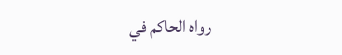رواه الحاكم في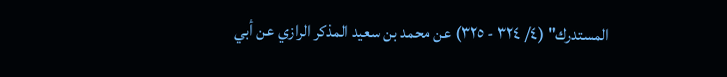المستدرك" (٤/ ٣٢٤ - ٣٢٥) عن محمد بن سعيد المذكر الرازي عن أبي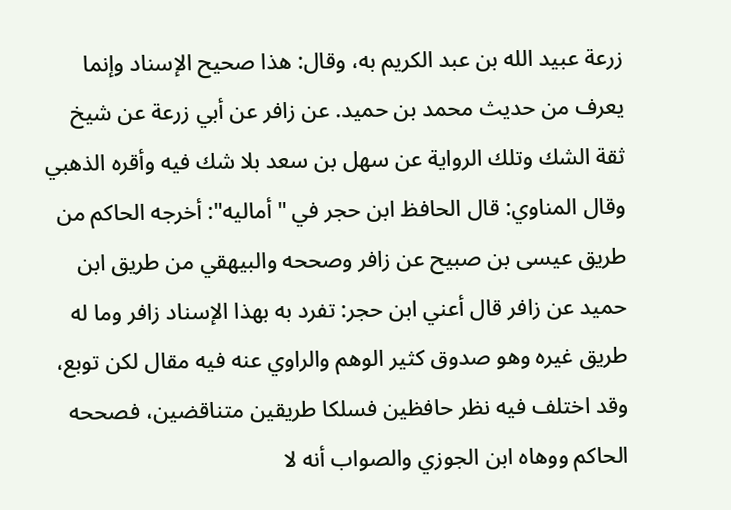زرعة عبيد الله بن عبد الكريم به، وقال: هذا صحيح الإسناد وإنما يعرف من حديث محمد بن حميد. عن زافر عن أبي زرعة عن شيخ ثقة الشك وتلك الرواية عن سهل بن سعد بلا شك فيه وأقره الذهبي وقال المناوي: قال الحافظ ابن حجر في "أماليه": أخرجه الحاكم من طريق عيسى بن صبيح عن زافر وصححه والبيهقي من طريق ابن حميد عن زافر قال أعني ابن حجر: تفرد به بهذا الإسناد زافر وما له طريق غيره وهو صدوق كثير الوهم والراوي عنه فيه مقال لكن توبع، وقد اختلف فيه نظر حافظين فسلكا طريقين متناقضين، فصححه الحاكم ووهاه ابن الجوزي والصواب أنه لا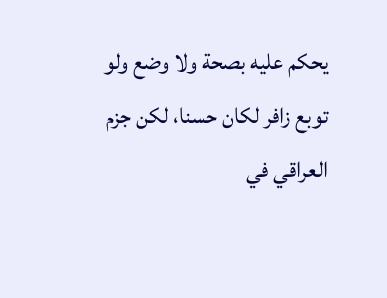يحكم عليه بصحة ولا وضع ولو توبع زافر لكان حسنا، لكن جزم العراقي في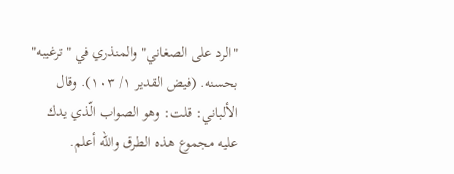"الرد على الصغاني" والمنذري في "ترغيبه" بحسنه. (فيض القدير ١/ ١٠٣). وقال الألباني: قلت: وهو الصواب الّذي يدك عليه مجموع هذه الطرق والله أعلم.